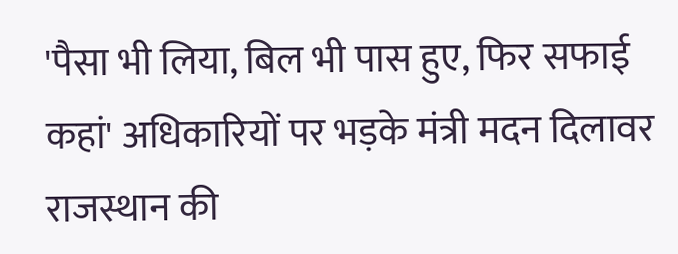'पैसा भी लिया, बिल भी पास हुए, फिर सफाई कहां' अधिकारियों पर भड़के मंत्री मदन दिलावर
राजस्थान की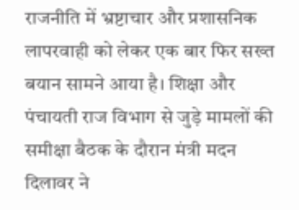राजनीति में भ्रष्टाचार और प्रशासनिक लापरवाही को लेकर एक बार फिर सख्त बयान सामने आया है। शिक्षा और पंचायती राज विभाग से जुड़े मामलों की समीक्षा बैठक के दौरान मंत्री मदन दिलावर ने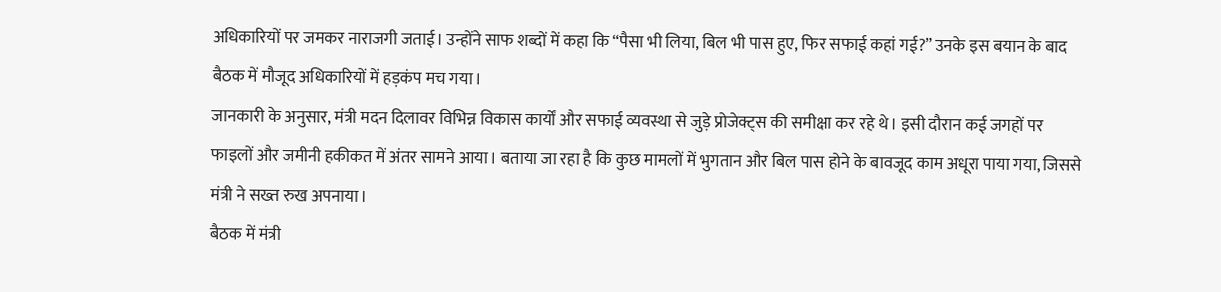अधिकारियों पर जमकर नाराजगी जताई। उन्होंने साफ शब्दों में कहा कि “पैसा भी लिया, बिल भी पास हुए, फिर सफाई कहां गई?” उनके इस बयान के बाद बैठक में मौजूद अधिकारियों में हड़कंप मच गया।
जानकारी के अनुसार, मंत्री मदन दिलावर विभिन्न विकास कार्यों और सफाई व्यवस्था से जुड़े प्रोजेक्ट्स की समीक्षा कर रहे थे। इसी दौरान कई जगहों पर फाइलों और जमीनी हकीकत में अंतर सामने आया। बताया जा रहा है कि कुछ मामलों में भुगतान और बिल पास होने के बावजूद काम अधूरा पाया गया, जिससे मंत्री ने सख्त रुख अपनाया।
बैठक में मंत्री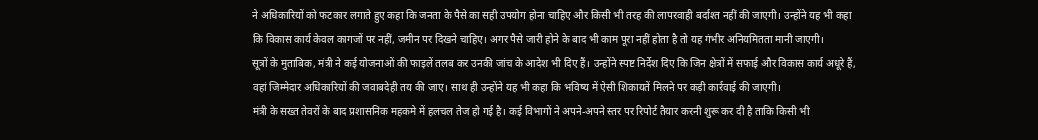ने अधिकारियों को फटकार लगाते हुए कहा कि जनता के पैसे का सही उपयोग होना चाहिए और किसी भी तरह की लापरवाही बर्दाश्त नहीं की जाएगी। उन्होंने यह भी कहा कि विकास कार्य केवल कागजों पर नहीं, जमीन पर दिखने चाहिए। अगर पैसे जारी होने के बाद भी काम पूरा नहीं होता है तो यह गंभीर अनियमितता मानी जाएगी।
सूत्रों के मुताबिक, मंत्री ने कई योजनाओं की फाइलें तलब कर उनकी जांच के आदेश भी दिए हैं। उन्होंने स्पष्ट निर्देश दिए कि जिन क्षेत्रों में सफाई और विकास कार्य अधूरे हैं, वहां जिम्मेदार अधिकारियों की जवाबदेही तय की जाए। साथ ही उन्होंने यह भी कहा कि भविष्य में ऐसी शिकायतें मिलने पर कड़ी कार्रवाई की जाएगी।
मंत्री के सख्त तेवरों के बाद प्रशासनिक महकमे में हलचल तेज हो गई है। कई विभागों ने अपने-अपने स्तर पर रिपोर्ट तैयार करनी शुरू कर दी है ताकि किसी भी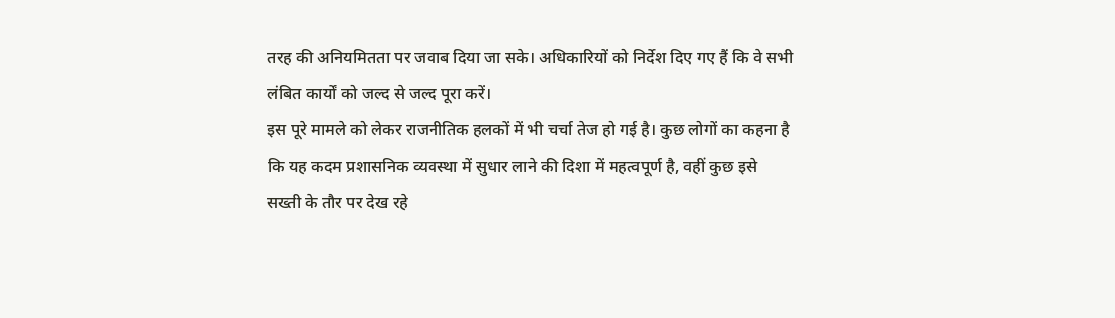तरह की अनियमितता पर जवाब दिया जा सके। अधिकारियों को निर्देश दिए गए हैं कि वे सभी लंबित कार्यों को जल्द से जल्द पूरा करें।
इस पूरे मामले को लेकर राजनीतिक हलकों में भी चर्चा तेज हो गई है। कुछ लोगों का कहना है कि यह कदम प्रशासनिक व्यवस्था में सुधार लाने की दिशा में महत्वपूर्ण है, वहीं कुछ इसे सख्ती के तौर पर देख रहे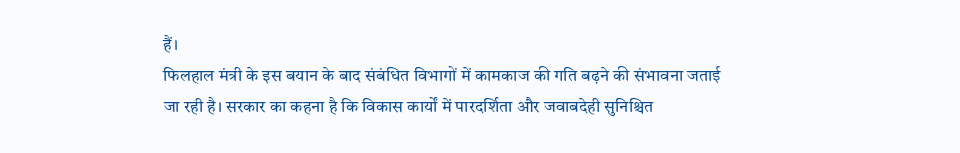हैं।
फिलहाल मंत्री के इस बयान के बाद संबंधित विभागों में कामकाज की गति बढ़ने की संभावना जताई जा रही है। सरकार का कहना है कि विकास कार्यों में पारदर्शिता और जवाबदेही सुनिश्चित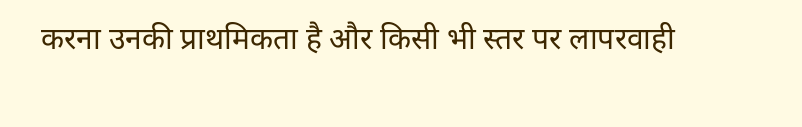करना उनकी प्राथमिकता है और किसी भी स्तर पर लापरवाही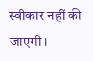स्वीकार नहीं की जाएगी।